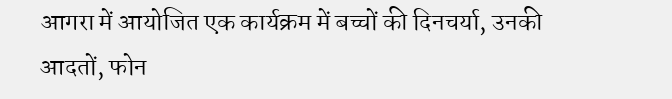आगरा में आयोजित एक कार्यक्रम में बच्चों की दिनचर्या, उनकी आदतों, फोन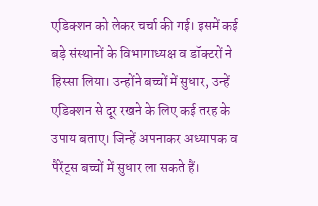एडिक्शन को लेकर चर्चा की गई। इसमें कई बड़े संस्थानों के विभागाध्यक्ष व डॉक्टरों ने हिस्सा लिया। उन्होंने बच्चों में सुधार, उन्हें एडिक्शन से दूर रखने के लिए कई तरह के उपाय बताए। जिन्हें अपनाकर अध्यापक व पैरेंट्स बच्चों में सुधार ला सकते हैं।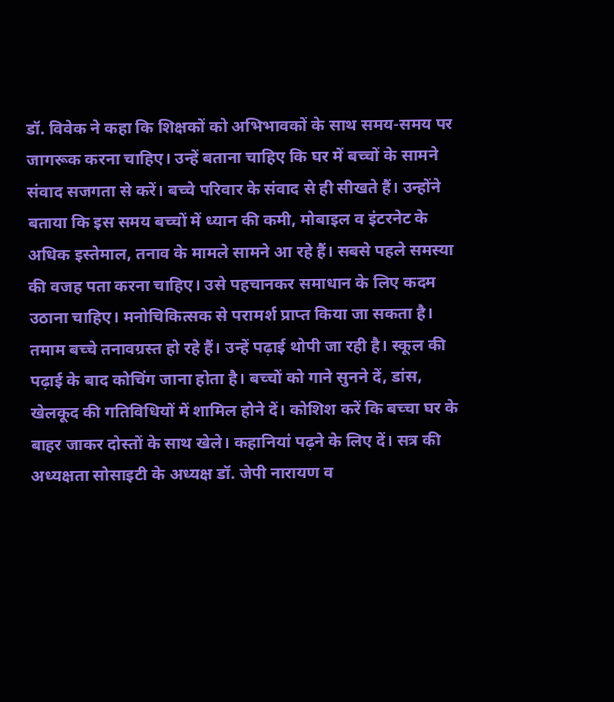डॉ. विवेक ने कहा कि शिक्षकों को अभिभावकों के साथ समय-समय पर जागरूक करना चाहिए। उन्हें बताना चाहिए कि घर में बच्चों के सामने संवाद सजगता से करें। बच्चे परिवार के संवाद से ही सीखते हैं। उन्होंने बताया कि इस समय बच्चों में ध्यान की कमी, मोबाइल व इंटरनेट के अधिक इस्तेमाल, तनाव के मामले सामने आ रहे हैं। सबसे पहले समस्या की वजह पता करना चाहिए। उसे पहचानकर समाधान के लिए कदम उठाना चाहिए। मनोचिकित्सक से परामर्श प्राप्त किया जा सकता है।
तमाम बच्चे तनावग्रस्त हो रहे हैं। उन्हें पढ़ाई थोपी जा रही है। स्कूल की पढ़ाई के बाद कोचिंग जाना होता है। बच्चों को गाने सुनने दें, डांस, खेलकूद की गतिविधियों में शामिल होने दें। कोशिश करें कि बच्चा घर के बाहर जाकर दोस्तों के साथ खेले। कहानियां पढ़ने के लिए दें। सत्र की अध्यक्षता सोसाइटी के अध्यक्ष डॉ. जेपी नारायण व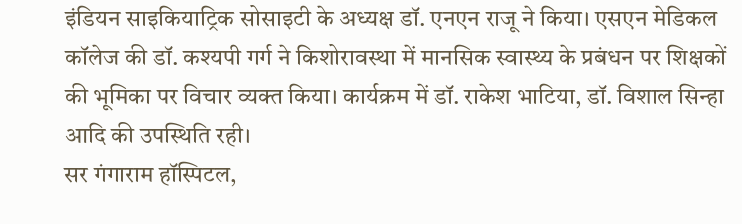इंडियन साइकियाट्रिक सोसाइटी के अध्यक्ष डॉ. एनएन राजू ने किया। एसएन मेडिकल कॉलेज की डॉ. कश्यपी गर्ग ने किशोरावस्था में मानसिक स्वास्थ्य के प्रबंधन पर शिक्षकों की भूमिका पर विचार व्यक्त किया। कार्यक्रम में डॉ. राकेश भाटिया, डॉ. विशाल सिन्हा आदि की उपस्थिति रही।
सर गंगाराम हॉस्पिटल,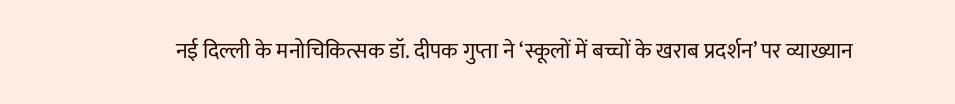नई दिल्ली के मनोचिकित्सक डॉ. दीपक गुप्ता ने ‘स्कूलों में बच्चों के खराब प्रदर्शन’ पर व्याख्यान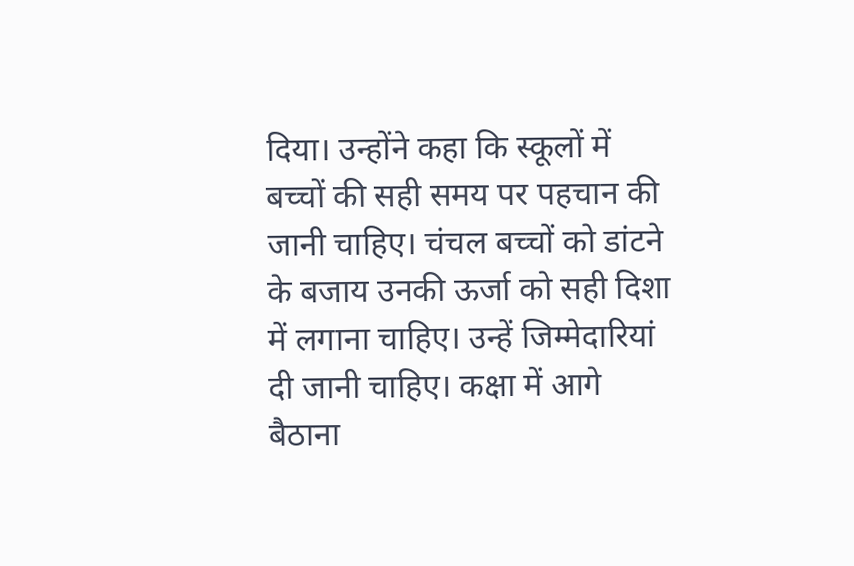दिया। उन्होंने कहा कि स्कूलों में बच्चों की सही समय पर पहचान की जानी चाहिए। चंचल बच्चों को डांटने के बजाय उनकी ऊर्जा को सही दिशा में लगाना चाहिए। उन्हें जिम्मेदारियां दी जानी चाहिए। कक्षा में आगे बैठाना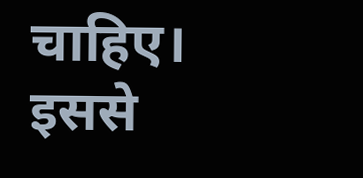चाहिए। इससे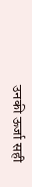उनकी ऊर्जा सही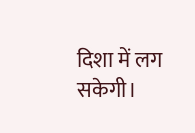दिशा में लग सकेगी।